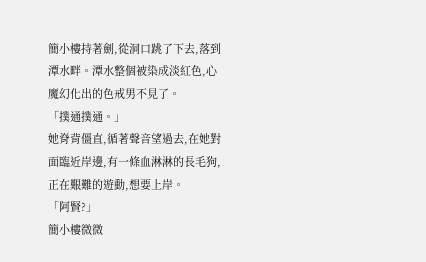簡小樓持著劍,從洞口跳了下去,落到潭水畔。潭水整個被染成淡紅色,心魔幻化出的色戒男不見了。
「撲通撲通。」
她脊背僵直,循著聲音望過去,在她對面臨近岸邊,有一條血淋淋的長毛狗,正在艱難的遊動,想要上岸。
「阿賢?」
簡小樓微微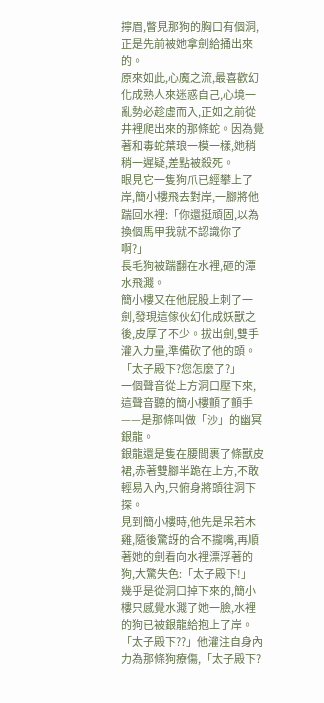擰眉,瞥見那狗的胸口有個洞,正是先前被她拿劍給捅出來的。
原來如此,心魔之流,最喜歡幻化成熟人來迷惑自己,心境一亂勢必趁虛而入,正如之前從井裡爬出來的那條蛇。因為覺著和毒蛇葉琅一模一樣,她稍稍一遲疑,差點被殺死。
眼見它一隻狗爪已經攀上了岸,簡小樓飛去對岸,一腳將他踹回水裡:「你還挺頑固,以為換個馬甲我就不認識你了啊?」
長毛狗被踹翻在水裡,砸的潭水飛濺。
簡小樓又在他屁股上刺了一劍,發現這傢伙幻化成妖獸之後,皮厚了不少。拔出劍,雙手灌入力量,準備砍了他的頭。
「太子殿下?您怎麼了?」
一個聲音從上方洞口壓下來,這聲音聽的簡小樓顫了顫手——是那條叫做「沙」的幽冥銀龍。
銀龍還是隻在腰間裹了條獸皮裙,赤著雙腳半跪在上方,不敢輕易入內,只俯身將頭往洞下探。
見到簡小樓時,他先是呆若木雞,隨後驚訝的合不攏嘴,再順著她的劍看向水裡漂浮著的狗,大驚失色:「太子殿下!」
幾乎是從洞口掉下來的,簡小樓只感覺水濺了她一臉,水裡的狗已被銀龍給抱上了岸。
「太子殿下??」他灌注自身內力為那條狗療傷,「太子殿下?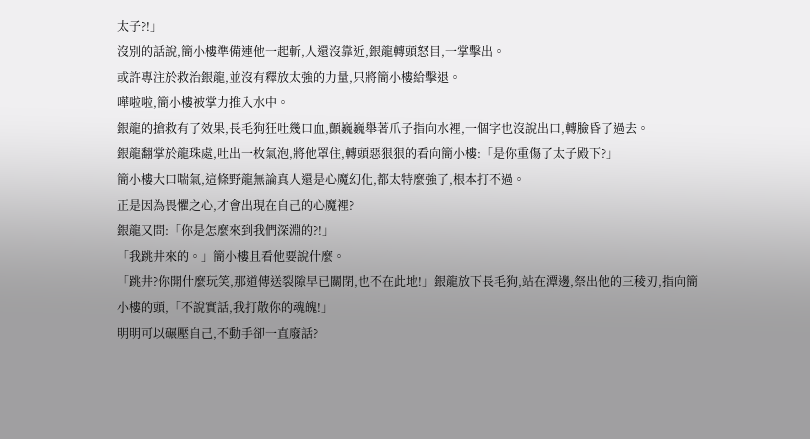太子?!」
沒別的話說,簡小樓準備連他一起斬,人還沒靠近,銀龍轉頭怒目,一掌擊出。
或許專注於救治銀龍,並沒有釋放太強的力量,只將簡小樓給擊退。
嘩啦啦,簡小樓被掌力推入水中。
銀龍的搶救有了效果,長毛狗狂吐幾口血,顫巍巍舉著爪子指向水裡,一個字也沒說出口,轉臉昏了過去。
銀龍翻掌於龍珠處,吐出一枚氣泡,將他罩住,轉頭惡狠狠的看向簡小樓:「是你重傷了太子殿下?」
簡小樓大口喘氣,這條野龍無論真人還是心魔幻化,都太特麼強了,根本打不過。
正是因為畏懼之心,才會出現在自己的心魔裡?
銀龍又問:「你是怎麼來到我們深淵的?!」
「我跳井來的。」簡小樓且看他要說什麼。
「跳井?你開什麼玩笑,那道傳送裂隙早已關閉,也不在此地!」銀龍放下長毛狗,站在潭邊,祭出他的三稜刃,指向簡小樓的頭,「不說實話,我打散你的魂魄!」
明明可以碾壓自己,不動手卻一直廢話?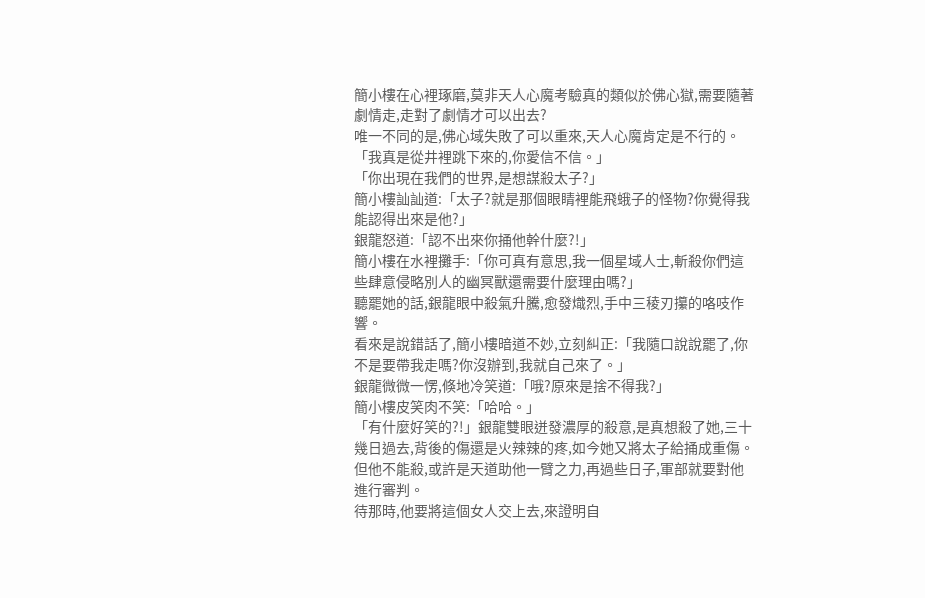簡小樓在心裡琢磨,莫非天人心魔考驗真的類似於佛心獄,需要隨著劇情走,走對了劇情才可以出去?
唯一不同的是,佛心域失敗了可以重來,天人心魔肯定是不行的。
「我真是從井裡跳下來的,你愛信不信。」
「你出現在我們的世界,是想謀殺太子?」
簡小樓訕訕道:「太子?就是那個眼睛裡能飛蛾子的怪物?你覺得我能認得出來是他?」
銀龍怒道:「認不出來你捅他幹什麼?!」
簡小樓在水裡攤手:「你可真有意思,我一個星域人士,斬殺你們這些肆意侵略別人的幽冥獸還需要什麼理由嗎?」
聽罷她的話,銀龍眼中殺氣升騰,愈發熾烈,手中三稜刃攥的咯吱作響。
看來是說錯話了,簡小樓暗道不妙,立刻糾正:「我隨口說說罷了,你不是要帶我走嗎?你沒辦到,我就自己來了。」
銀龍微微一愣,倏地冷笑道:「哦?原來是捨不得我?」
簡小樓皮笑肉不笑:「哈哈。」
「有什麼好笑的?!」銀龍雙眼迸發濃厚的殺意,是真想殺了她,三十幾日過去,背後的傷還是火辣辣的疼,如今她又將太子給捅成重傷。
但他不能殺,或許是天道助他一臂之力,再過些日子,軍部就要對他進行審判。
待那時,他要將這個女人交上去,來證明自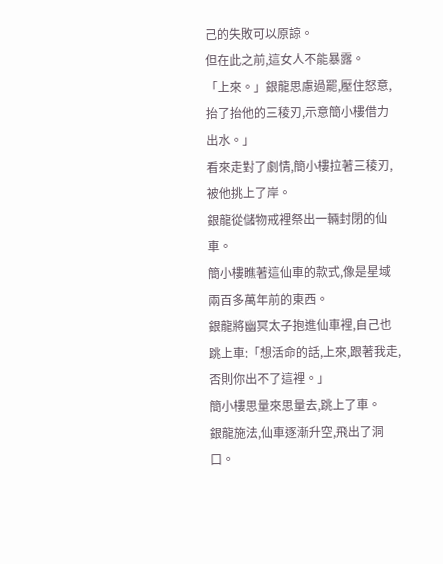己的失敗可以原諒。
但在此之前,這女人不能暴露。
「上來。」銀龍思慮過罷,壓住怒意,抬了抬他的三稜刃,示意簡小樓借力出水。」
看來走對了劇情,簡小樓拉著三稜刃,被他挑上了岸。
銀龍從儲物戒裡祭出一輛封閉的仙車。
簡小樓瞧著這仙車的款式,像是星域兩百多萬年前的東西。
銀龍將幽冥太子抱進仙車裡,自己也跳上車:「想活命的話,上來,跟著我走,否則你出不了這裡。」
簡小樓思量來思量去,跳上了車。
銀龍施法,仙車逐漸升空,飛出了洞口。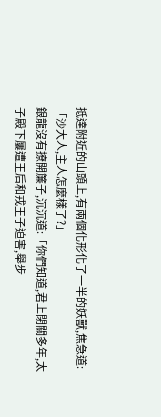抵達附近的山頭上,有兩個化形化了一半的妖獸,焦急道:「沙大人,主人怎麼樣了?」
銀龍沒有撩開簾子,沉沉道:「你們知道,君上閉關多年,太子殿下屢遭王后和戎王子迫害,舉步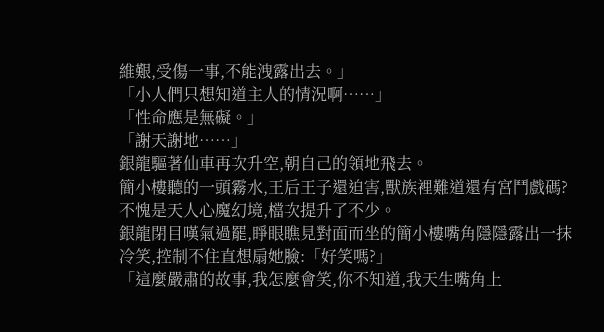維艱,受傷一事,不能洩露出去。」
「小人們只想知道主人的情況啊……」
「性命應是無礙。」
「謝天謝地……」
銀龍驅著仙車再次升空,朝自己的領地飛去。
簡小樓聽的一頭霧水,王后王子還迫害,獸族裡難道還有宮鬥戲碼?
不愧是天人心魔幻境,檔次提升了不少。
銀龍閉目嘆氣過罷,睜眼瞧見對面而坐的簡小樓嘴角隱隱露出一抹冷笑,控制不住直想扇她臉:「好笑嗎?」
「這麼嚴肅的故事,我怎麼會笑,你不知道,我天生嘴角上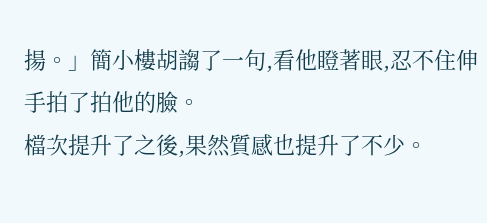揚。」簡小樓胡謅了一句,看他瞪著眼,忍不住伸手拍了拍他的臉。
檔次提升了之後,果然質感也提升了不少。